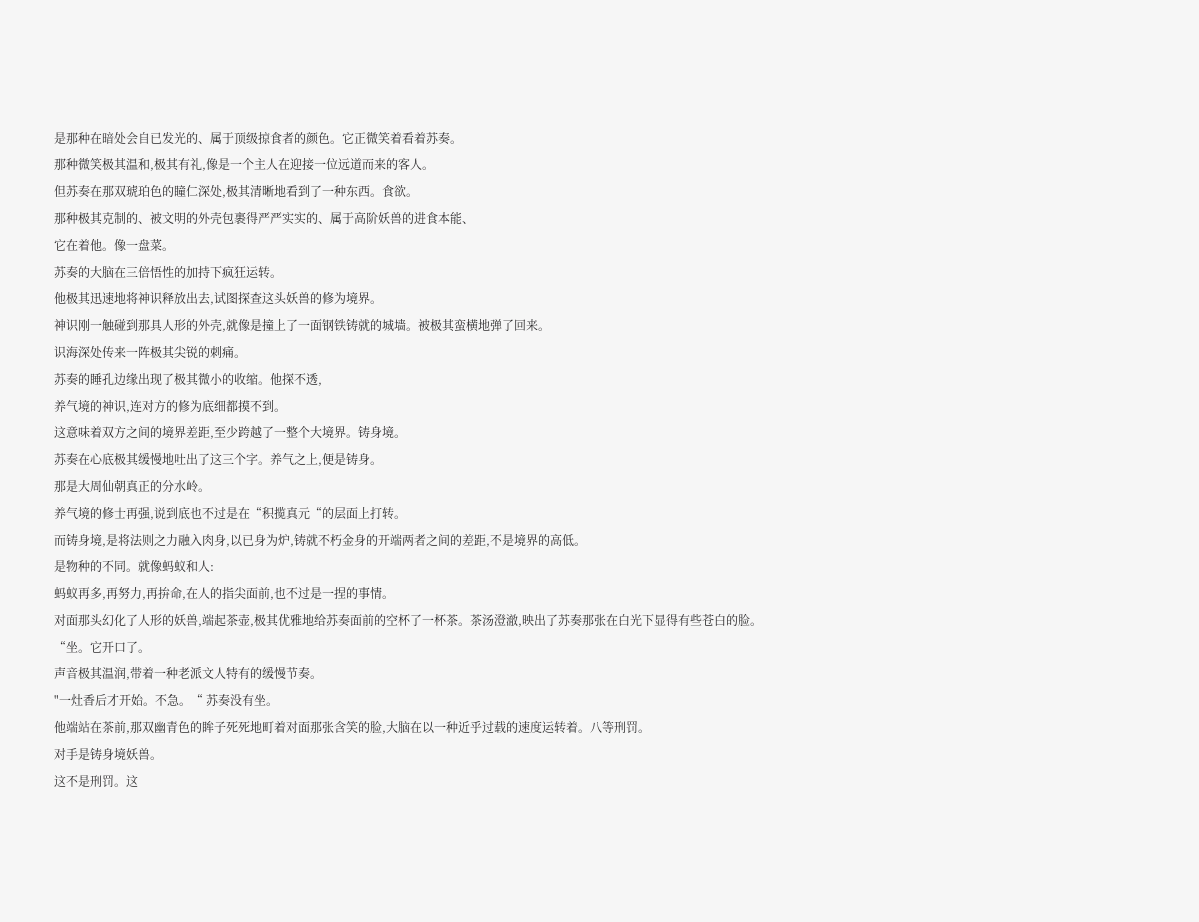是那种在暗处会自已发光的、属于顶级掠食者的颜色。它正微笑着看着苏奏。
那种微笑极其温和,极其有礼,像是一个主人在迎接一位远道而来的客人。
但苏奏在那双琥珀色的瞳仁深处,极其清晰地看到了一种东西。食欲。
那种极其克制的、被文明的外壳包裹得严严实实的、属于高阶妖兽的进食本能、
它在着他。像一盘菜。
苏奏的大脑在三倍悟性的加持下疯狂运转。
他极其迅速地将神识释放出去,试图探查这头妖兽的修为境界。
神识刚一触碰到那具人形的外壳,就像是撞上了一面钢铁铸就的城墙。被极其蛮横地弹了回来。
识海深处传来一阵极其尖锐的刺痛。
苏奏的睡孔边缘出现了极其微小的收缩。他探不透,
养气境的神识,连对方的修为底细都摸不到。
这意味着双方之间的境界差距,至少跨越了一整个大境界。铸身境。
苏奏在心底极其缓慢地吐出了这三个字。养气之上,便是铸身。
那是大周仙朝真正的分水岭。
养气境的修士再强,说到底也不过是在“积揽真元“的层面上打转。
而铸身境,是将法则之力融入肉身,以已身为炉,铸就不朽金身的开端两者之间的差距,不是境界的高低。
是物种的不同。就像蚂蚁和人:
蚂蚁再多,再努力,再拚命,在人的指尖面前,也不过是一捏的事情。
对面那头幻化了人形的妖兽,端起茶壶,极其优雅地给苏奏面前的空杯了一杯茶。茶汤澄澈,映出了苏奏那张在白光下显得有些苍白的脸。
“坐。它开口了。
声音极其温润,带着一种老派文人特有的缓慢节奏。
"一灶香后才开始。不急。“ 苏奏没有坐。
他端站在茶前,那双幽青色的眸子死死地町着对面那张含笑的脸,大脑在以一种近乎过载的速度运转着。八等刑罚。
对手是铸身境妖兽。
这不是刑罚。这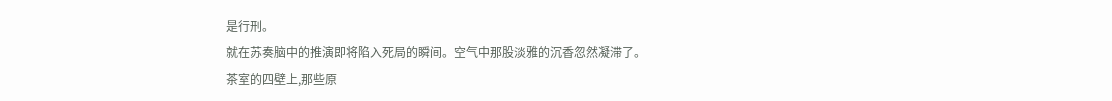是行刑。
就在苏奏脑中的推演即将陷入死局的瞬间。空气中那股淡雅的沉香忽然凝滞了。
茶室的四壁上,那些原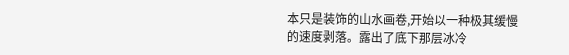本只是装饰的山水画卷,开始以一种极其缓慢的速度剥落。露出了底下那层冰冷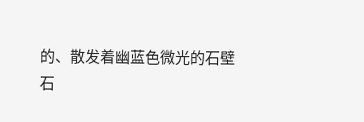的、散发着幽蓝色微光的石壁
石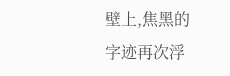壁上,焦黑的字迹再次浮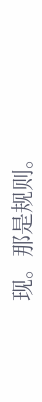现。那是规则。